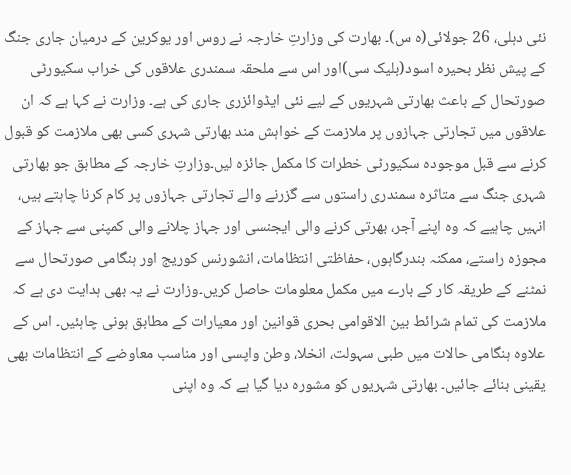نئی دہلی، 26 جولائی(ہ س)۔ بھارت کی وزارتِ خارجہ نے روس اور یوکرین کے درمیان جاری جنگ کے پیش نظر بحیرہ اسود(بلیک سی)اور اس سے ملحقہ سمندری علاقوں کی خراب سکیورٹی صورتحال کے باعث بھارتی شہریوں کے لیے نئی ایڈوائزری جاری کی ہے۔ وزارت نے کہا ہے کہ ان علاقوں میں تجارتی جہازوں پر ملازمت کے خواہش مند بھارتی شہری کسی بھی ملازمت کو قبول کرنے سے قبل موجودہ سکیورٹی خطرات کا مکمل جائزہ لیں۔وزارتِ خارجہ کے مطابق جو بھارتی شہری جنگ سے متاثرہ سمندری راستوں سے گزرنے والے تجارتی جہازوں پر کام کرنا چاہتے ہیں، انہیں چاہیے کہ وہ اپنے آجر، بھرتی کرنے والی ایجنسی اور جہاز چلانے والی کمپنی سے جہاز کے مجوزہ راستے، ممکنہ بندرگاہوں، حفاظتی انتظامات، انشورنس کوریج اور ہنگامی صورتحال سے نمٹنے کے طریقہ کار کے بارے میں مکمل معلومات حاصل کریں۔وزارت نے یہ بھی ہدایت دی ہے کہ ملازمت کی تمام شرائط بین الاقوامی بحری قوانین اور معیارات کے مطابق ہونی چاہئیں۔ اس کے علاوہ ہنگامی حالات میں طبی سہولت، انخلا، وطن واپسی اور مناسب معاوضے کے انتظامات بھی یقینی بنائے جائیں۔ بھارتی شہریوں کو مشورہ دیا گیا ہے کہ وہ اپنی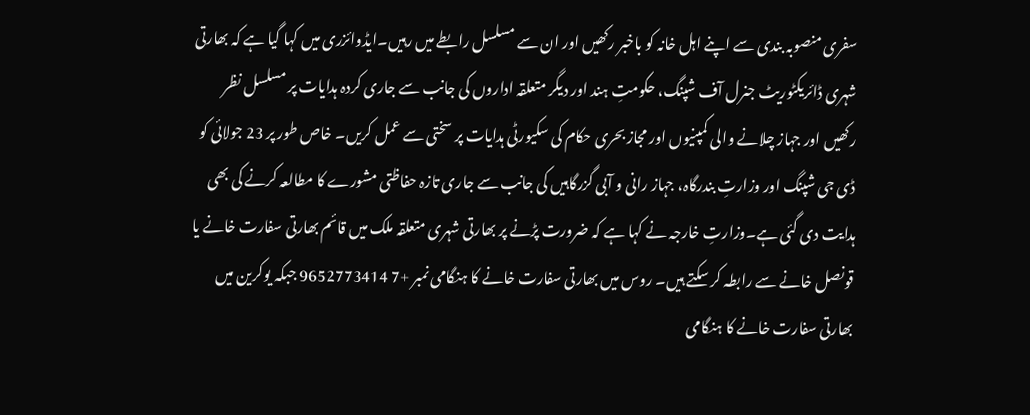سفری منصوبہ بندی سے اپنے اہل خانہ کو باخبر رکھیں اور ان سے مسلسل رابطے میں رہیں۔ایڈوائزری میں کہا گیا ہے کہ بھارتی شہری ڈائریکٹوریٹ جنرل آف شپنگ، حکومتِ ہند اور دیگر متعلقہ اداروں کی جانب سے جاری کردہ ہدایات پر مسلسل نظر رکھیں اور جہاز چلانے والی کمپنیوں اور مجاز بحری حکام کی سکیورٹی ہدایات پر سختی سے عمل کریں۔ خاص طور پر 23 جولائی کو ڈی جی شپنگ اور وزارتِ بندرگاہ، جہاز رانی و آبی گزرگاہیں کی جانب سے جاری تازہ حفاظتی مشورے کا مطالعہ کرنے کی بھی ہدایت دی گئی ہے۔وزارتِ خارجہ نے کہا ہے کہ ضرورت پڑنے پر بھارتی شہری متعلقہ ملک میں قائم بھارتی سفارت خانے یا قونصل خانے سے رابطہ کر سکتے ہیں۔ روس میں بھارتی سفارت خانے کا ہنگامی نمبر +7 9652773414 جبکہ یوکرین میں بھارتی سفارت خانے کا ہنگامی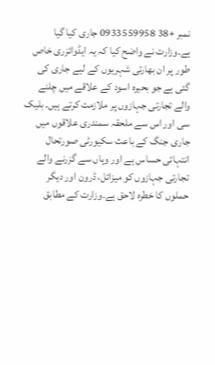نمبر +38 0933559958 جاری کیا گیا ہے۔وزارت نے واضح کیا کہ یہ ایڈوائزری خاص طور پر ان بھارتی شہریوں کے لیے جاری کی گئی ہے جو بحیرہ اسود کے علاقے میں چلنے والے تجارتی جہازوں پر ملازمت کرتے ہیں۔ بلیک سی اور اس سے ملحقہ سمندری علاقوں میں جاری جنگ کے باعث سکیورٹی صورتحال انتہائی حساس ہے اور وہاں سے گزرنے والے تجارتی جہازوں کو میزائل، ڈرون اور دیگر حملوں کا خطرہ لاحق ہے۔وزارت کے مطابق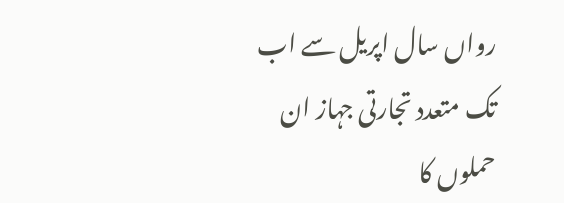رواں سال اپریل سے اب تک متعدد تجارتی جہاز ان حملوں کا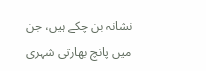نشانہ بن چکے ہیں، جن میں پانچ بھارتی شہری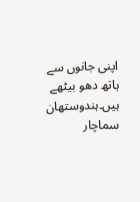اپنی جانوں سے ہاتھ دھو بیٹھے ہیں۔ہندوستھان سماچار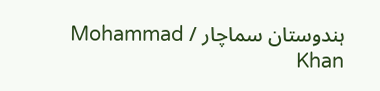ہندوستان سماچار / Mohammad Khan